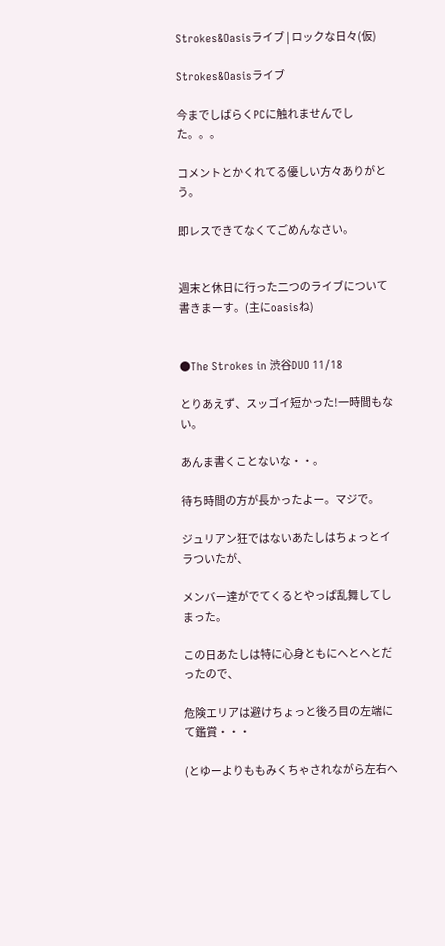Strokes&Oasisライブ | ロックな日々(仮)

Strokes&Oasisライブ

今までしばらくPCに触れませんでした。。。

コメントとかくれてる優しい方々ありがとう。

即レスできてなくてごめんなさい。


週末と休日に行った二つのライブについて書きまーす。(主にoasisね)


●The Strokes in 渋谷DUO 11/18

とりあえず、スッゴイ短かった!一時間もない。

あんま書くことないな・・。

待ち時間の方が長かったよー。マジで。

ジュリアン狂ではないあたしはちょっとイラついたが、

メンバー達がでてくるとやっぱ乱舞してしまった。

この日あたしは特に心身ともにへとへとだったので、

危険エリアは避けちょっと後ろ目の左端にて鑑賞・・・

(とゆーよりももみくちゃされながら左右へ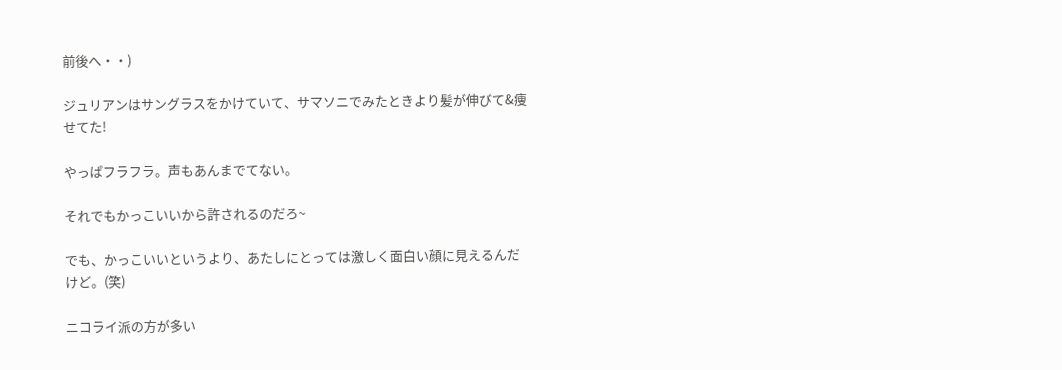前後へ・・)

ジュリアンはサングラスをかけていて、サマソニでみたときより髪が伸びて&痩せてた!

やっぱフラフラ。声もあんまでてない。

それでもかっこいいから許されるのだろ~

でも、かっこいいというより、あたしにとっては激しく面白い顔に見えるんだけど。(笑)

ニコライ派の方が多い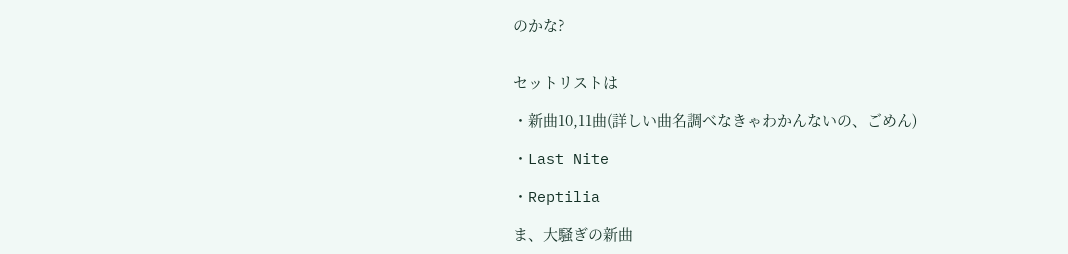のかな?


セットリストは

・新曲10,11曲(詳しい曲名調べなきゃわかんないの、ごめん)

・Last Nite

・Reptilia

ま、大騒ぎの新曲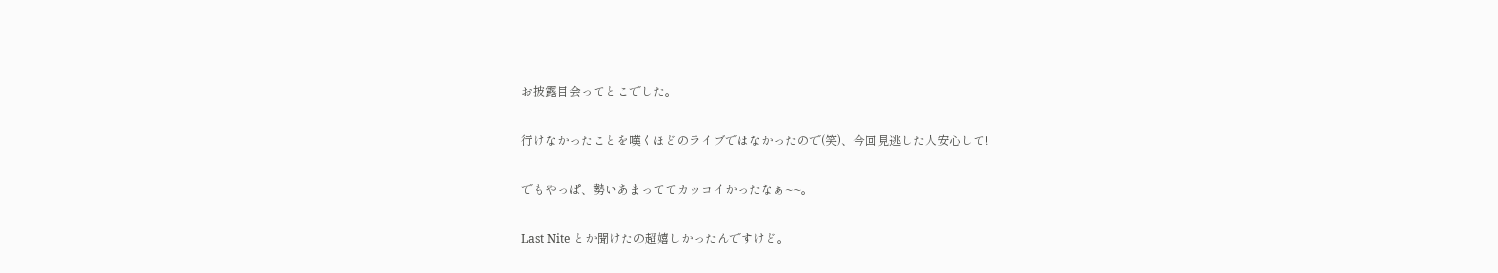お披露目会ってとこでした。

行けなかったことを嘆くほどのライブではなかったので(笑)、今回見逃した人安心して!

でもやっぱ、勢いあまっててカッコイかったなぁ~~。

Last Nite とか聞けたの超嬉しかったんですけど。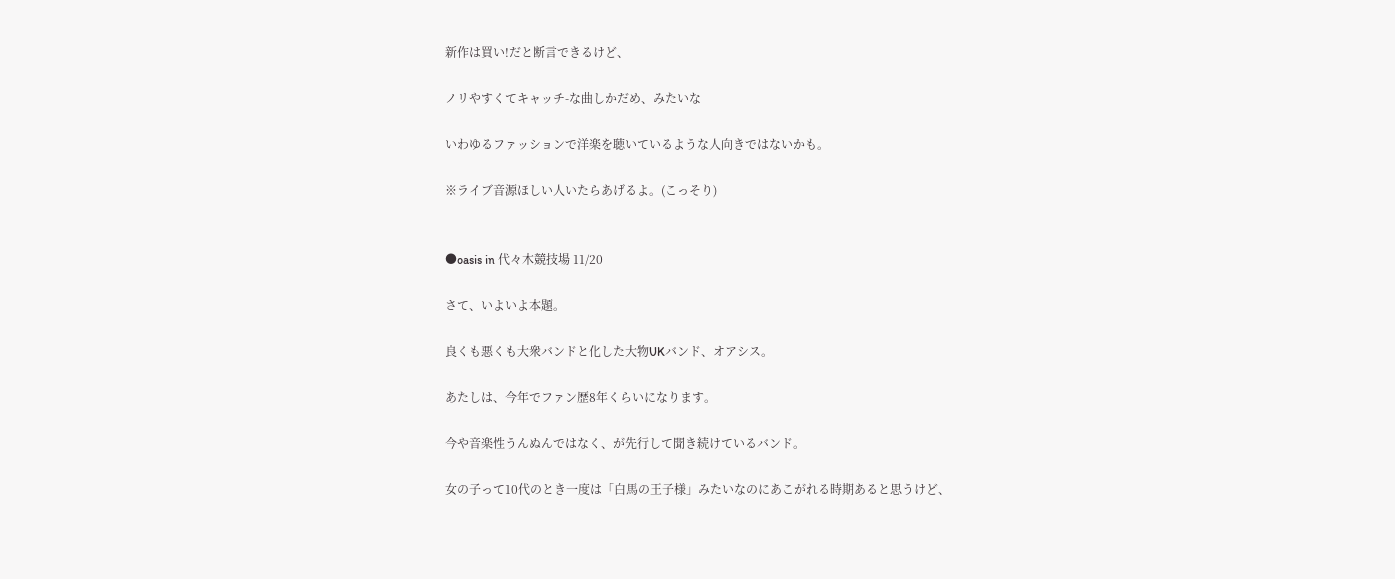新作は買い!だと断言できるけど、

ノリやすくてキャッチ-な曲しかだめ、みたいな

いわゆるファッションで洋楽を聴いているような人向きではないかも。

※ライブ音源ほしい人いたらあげるよ。(こっそり)


●oasis in 代々木競技場 11/20

さて、いよいよ本題。

良くも悪くも大衆バンドと化した大物UKバンド、オアシス。

あたしは、今年でファン歴8年くらいになります。

今や音楽性うんぬんではなく、が先行して聞き続けているバンド。

女の子って10代のとき一度は「白馬の王子様」みたいなのにあこがれる時期あると思うけど、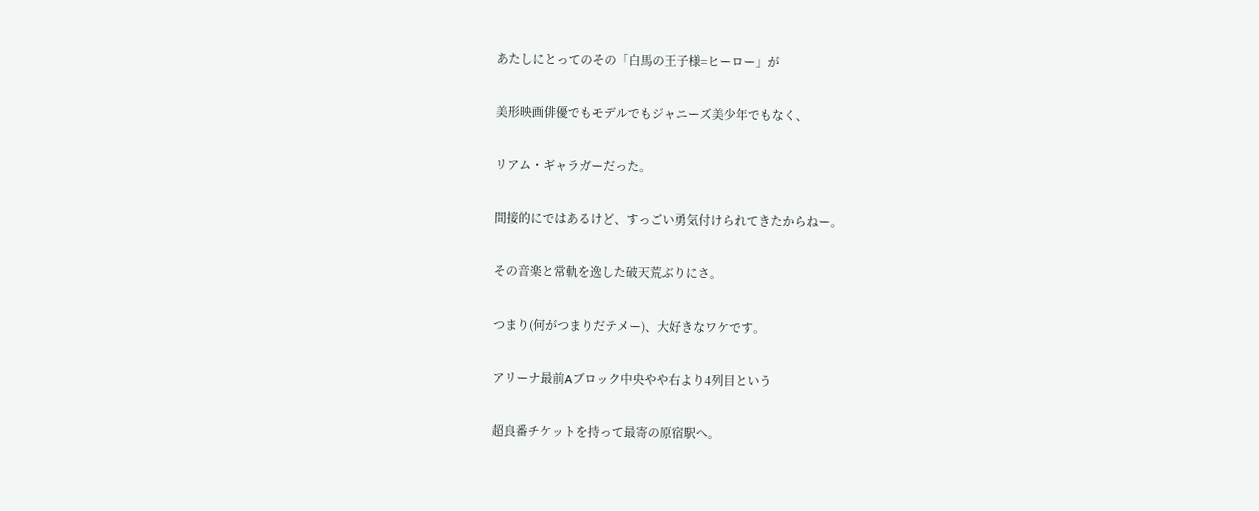あたしにとってのその「白馬の王子様=ヒーロー」が

美形映画俳優でもモデルでもジャニーズ美少年でもなく、

リアム・ギャラガーだった。

間接的にではあるけど、すっごい勇気付けられてきたからねー。

その音楽と常軌を逸した破天荒ぶりにさ。

つまり(何がつまりだテメー)、大好きなワケです。

アリーナ最前Aブロック中央やや右より4列目という

超良番チケットを持って最寄の原宿駅へ。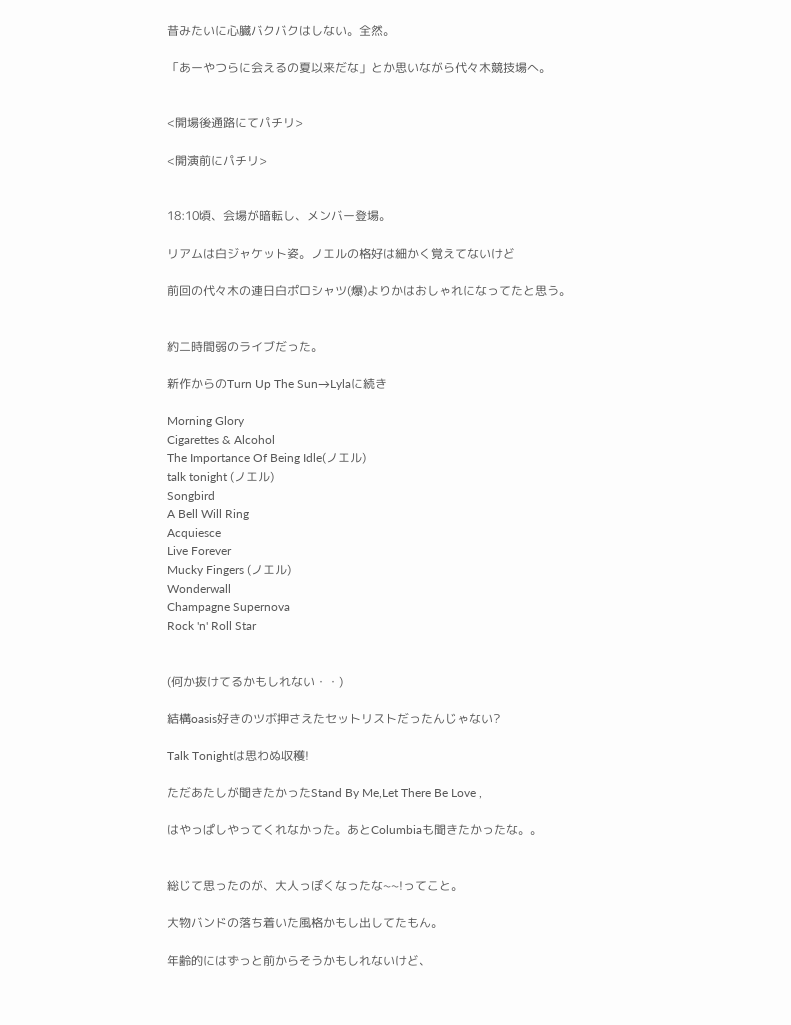昔みたいに心臓バクバクはしない。全然。

「あーやつらに会えるの夏以来だな」とか思いながら代々木競技場へ。


<開場後通路にてパチリ>

<開演前にパチリ>


18:10頃、会場が暗転し、メンバー登場。

リアムは白ジャケット姿。ノエルの格好は細かく覚えてないけど

前回の代々木の連日白ポロシャツ(爆)よりかはおしゃれになってたと思う。


約二時間弱のライブだった。

新作からのTurn Up The Sun→Lylaに続き

Morning Glory
Cigarettes & Alcohol
The Importance Of Being Idle(ノエル)
talk tonight (ノエル)
Songbird
A Bell Will Ring
Acquiesce
Live Forever
Mucky Fingers (ノエル)
Wonderwall
Champagne Supernova
Rock 'n' Roll Star


(何か抜けてるかもしれない・・)

結構oasis好きのツボ押さえたセットリストだったんじゃない?

Talk Tonightは思わぬ収穫!

ただあたしが聞きたかったStand By Me,Let There Be Love ,

はやっぱしやってくれなかった。あとColumbiaも聞きたかったな。。


総じて思ったのが、大人っぽくなったな~~!ってこと。

大物バンドの落ち着いた風格かもし出してたもん。

年齢的にはずっと前からそうかもしれないけど、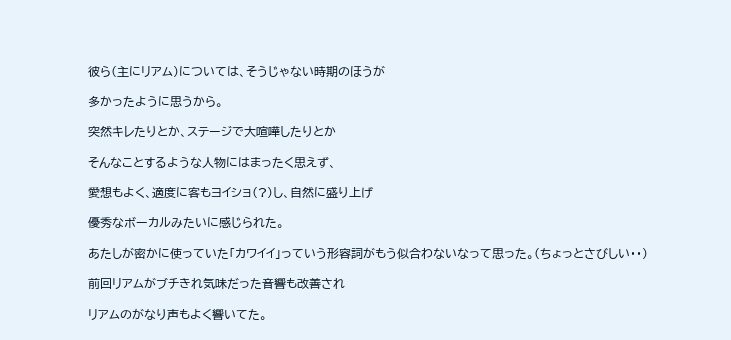彼ら(主にリアム)については、そうじゃない時期のほうが

多かったように思うから。

突然キレたりとか、ステージで大喧嘩したりとか

そんなことするような人物にはまったく思えず、

愛想もよく、適度に客もヨイショ(?)し、自然に盛り上げ

優秀なボーカルみたいに感じられた。

あたしが密かに使っていた「カワイイ」っていう形容詞がもう似合わないなって思った。(ちょっとさびしい・・)

前回リアムがブチきれ気味だった音響も改善され

リアムのがなり声もよく響いてた。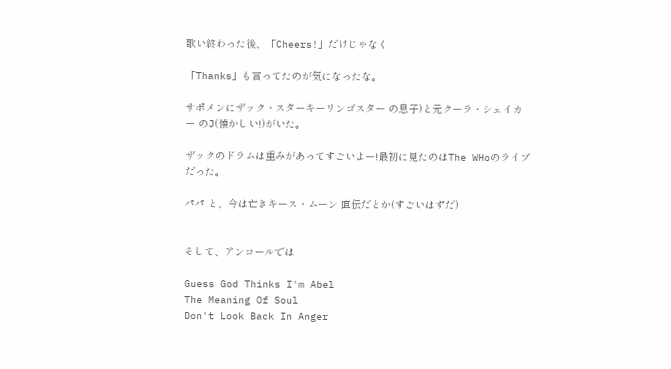歌い終わった後、「Cheers!」だけじゃなく

「Thanks」も言ってたのが気になったな。

サポメンにザック・スターキーリンゴスター の息子)と元クーラ・シェイカー のJ(懐かしい!)がいた。

ザックのドラムは重みがあってすごいよー!最初に見たのはThe WHoのライブだった。

パパ と、今は亡きキース・ムーン 直伝だとか(すごいはずだ)


そして、アンコールでは

Guess God Thinks I'm Abel
The Meaning Of Soul
Don't Look Back In Anger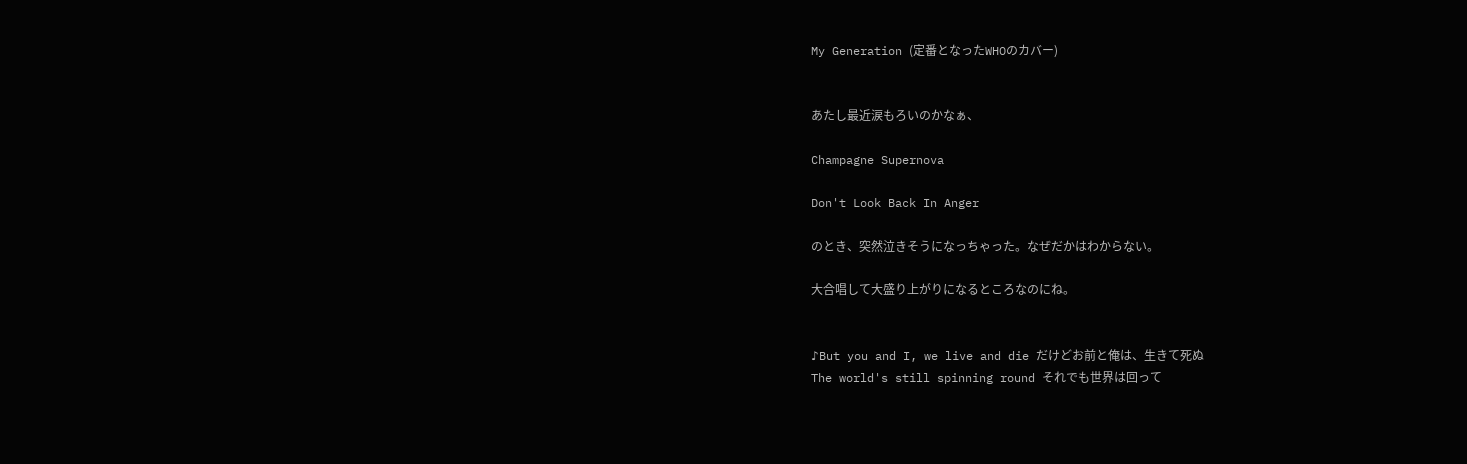My Generation (定番となったWHOのカバー)


あたし最近涙もろいのかなぁ、

Champagne Supernova

Don't Look Back In Anger

のとき、突然泣きそうになっちゃった。なぜだかはわからない。

大合唱して大盛り上がりになるところなのにね。


♪But you and I, we live and die だけどお前と俺は、生きて死ぬ
The world's still spinning round それでも世界は回って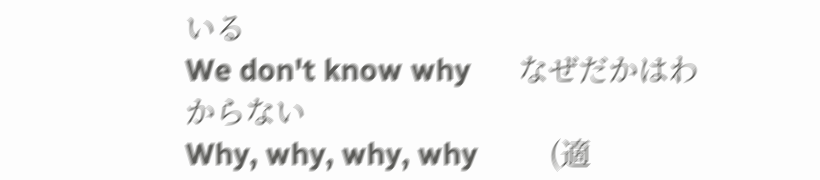いる
We don't know why      なぜだかはわからない
Why, why, why, why         (適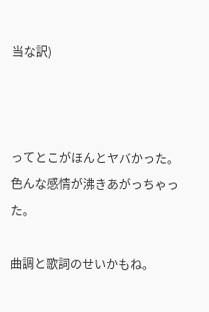当な訳)



ってとこがほんとヤバかった。色んな感情が沸きあがっちゃった。

曲調と歌詞のせいかもね。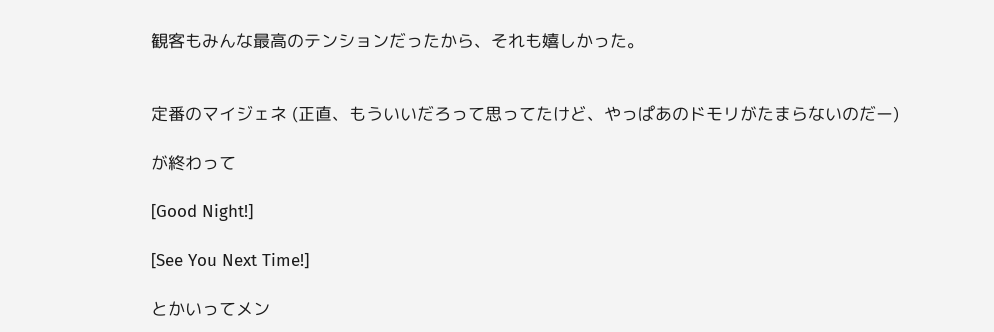観客もみんな最高のテンションだったから、それも嬉しかった。


定番のマイジェネ (正直、もういいだろって思ってたけど、やっぱあのドモリがたまらないのだー)

が終わって

[Good Night!]

[See You Next Time!]

とかいってメン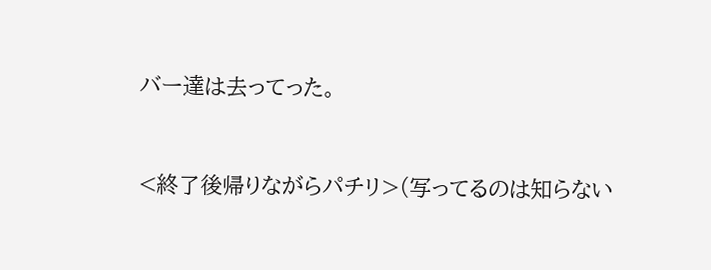バー達は去ってった。


<終了後帰りながらパチリ>(写ってるのは知らない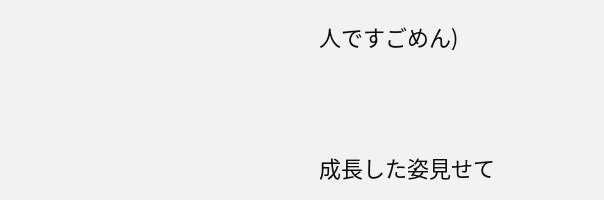人ですごめん)


成長した姿見せて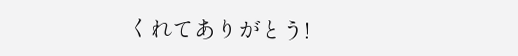くれてありがとう!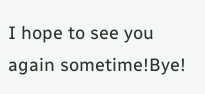I hope to see you again sometime!Bye!